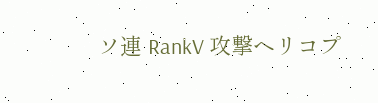ソ連 RankV 攻撃ヘリコプ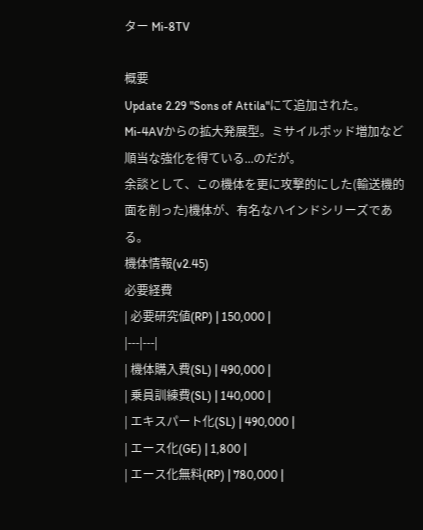ター Mi-8TV

概要
Update 2.29 "Sons of Attila"にて追加された。
Mi-4AVからの拡大発展型。ミサイルポッド増加など順当な強化を得ている...のだが。
余談として、この機体を更に攻撃的にした(輸送機的面を削った)機体が、有名なハインドシリーズである。
機体情報(v2.45)
必要経費
| 必要研究値(RP) | 150,000 |
|---|---|
| 機体購入費(SL) | 490,000 |
| 乗員訓練費(SL) | 140,000 |
| エキスパート化(SL) | 490,000 |
| エース化(GE) | 1,800 |
| エース化無料(RP) | 780,000 |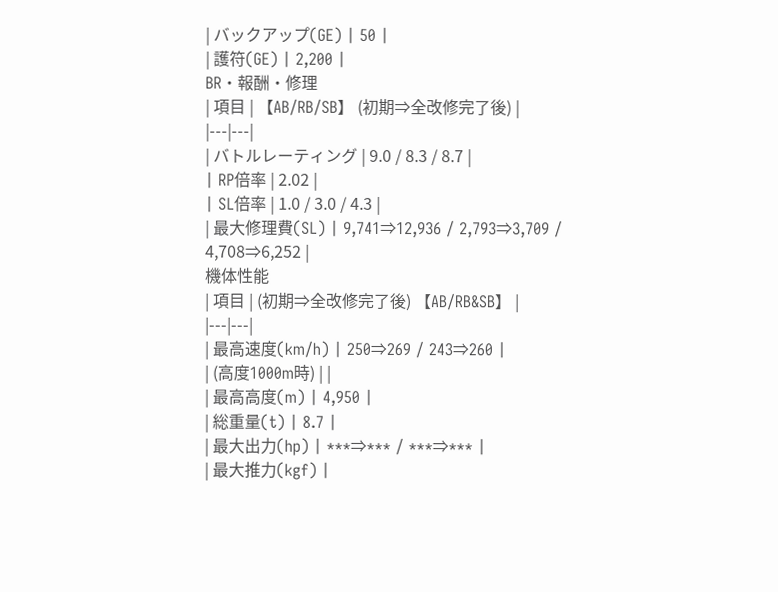| バックアップ(GE) | 50 |
| 護符(GE) | 2,200 |
BR・報酬・修理
| 項目 | 【AB/RB/SB】 (初期⇒全改修完了後) |
|---|---|
| バトルレーティング | 9.0 / 8.3 / 8.7 |
| RP倍率 | 2.02 |
| SL倍率 | 1.0 / 3.0 / 4.3 |
| 最大修理費(SL) | 9,741⇒12,936 / 2,793⇒3,709 / 4,708⇒6,252 |
機体性能
| 項目 | (初期⇒全改修完了後) 【AB/RB&SB】 |
|---|---|
| 最高速度(km/h) | 250⇒269 / 243⇒260 |
| (高度1000m時) | |
| 最高高度(m) | 4,950 |
| 総重量(t) | 8.7 |
| 最大出力(hp) | ***⇒*** / ***⇒*** |
| 最大推力(kgf) |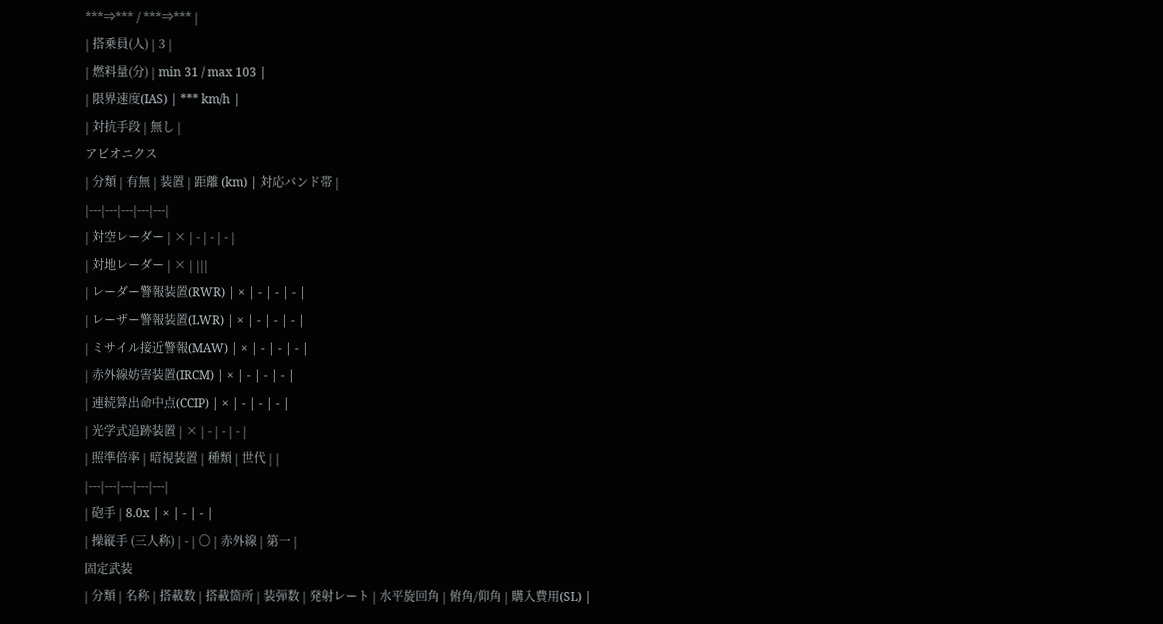***⇒*** / ***⇒*** |
| 搭乗員(人) | 3 |
| 燃料量(分) | min 31 / max 103 |
| 限界速度(IAS) | *** km/h |
| 対抗手段 | 無し |
アビオニクス
| 分類 | 有無 | 装置 | 距離 (km) | 対応バンド帯 |
|---|---|---|---|---|
| 対空レーダー | × | - | - | - |
| 対地レーダー | × | |||
| レーダー警報装置(RWR) | × | - | - | - |
| レーザー警報装置(LWR) | × | - | - | - |
| ミサイル接近警報(MAW) | × | - | - | - |
| 赤外線妨害装置(IRCM) | × | - | - | - |
| 連続算出命中点(CCIP) | × | - | - | - |
| 光学式追跡装置 | × | - | - | - |
| 照準倍率 | 暗視装置 | 種類 | 世代 | |
|---|---|---|---|---|
| 砲手 | 8.0x | × | - | - |
| 操縦手 (三人称) | - | 〇 | 赤外線 | 第一 |
固定武装
| 分類 | 名称 | 搭載数 | 搭載箇所 | 装弾数 | 発射レート | 水平旋回角 | 俯角/仰角 | 購入費用(SL) |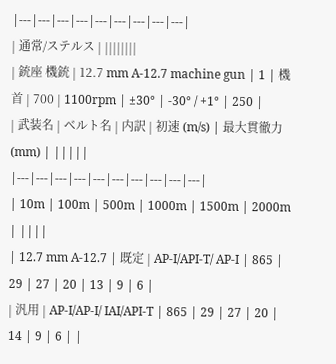|---|---|---|---|---|---|---|---|---|
| 通常/ステルス | ||||||||
| 銃座 機銃 | 12.7 mm A-12.7 machine gun | 1 | 機首 | 700 | 1100rpm | ±30° | -30° / +1° | 250 |
| 武装名 | ベルト名 | 内訳 | 初速 (m/s) | 最大貫徹力(mm) | |||||
|---|---|---|---|---|---|---|---|---|---|
| 10m | 100m | 500m | 1000m | 1500m | 2000m | ||||
| 12.7 mm A-12.7 | 既定 | AP-I/API-T/ AP-I | 865 | 29 | 27 | 20 | 13 | 9 | 6 |
| 汎用 | AP-I/AP-I/ IAI/API-T | 865 | 29 | 27 | 20 | 14 | 9 | 6 | |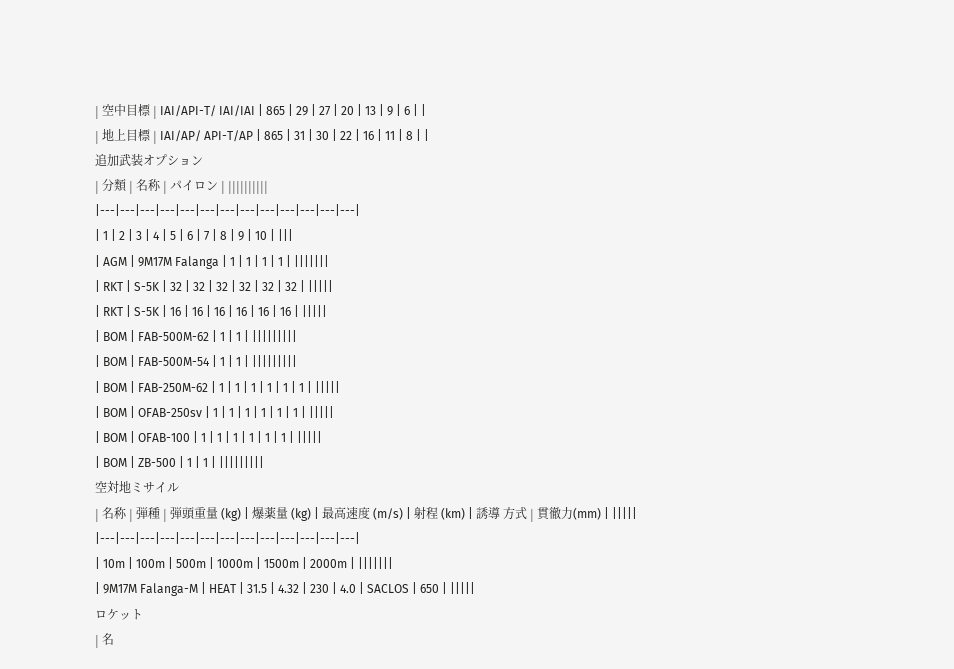| 空中目標 | IAI/API-T/ IAI/IAI | 865 | 29 | 27 | 20 | 13 | 9 | 6 | |
| 地上目標 | IAI/AP/ API-T/AP | 865 | 31 | 30 | 22 | 16 | 11 | 8 | |
追加武装オプション
| 分類 | 名称 | パイロン | ||||||||||
|---|---|---|---|---|---|---|---|---|---|---|---|---|
| 1 | 2 | 3 | 4 | 5 | 6 | 7 | 8 | 9 | 10 | |||
| AGM | 9M17M Falanga | 1 | 1 | 1 | 1 | |||||||
| RKT | S-5K | 32 | 32 | 32 | 32 | 32 | 32 | |||||
| RKT | S-5K | 16 | 16 | 16 | 16 | 16 | 16 | |||||
| BOM | FAB-500M-62 | 1 | 1 | |||||||||
| BOM | FAB-500M-54 | 1 | 1 | |||||||||
| BOM | FAB-250M-62 | 1 | 1 | 1 | 1 | 1 | 1 | |||||
| BOM | OFAB-250sv | 1 | 1 | 1 | 1 | 1 | 1 | |||||
| BOM | OFAB-100 | 1 | 1 | 1 | 1 | 1 | 1 | |||||
| BOM | ZB-500 | 1 | 1 | |||||||||
空対地ミサイル
| 名称 | 弾種 | 弾頭重量 (kg) | 爆薬量 (kg) | 最高速度 (m/s) | 射程 (km) | 誘導 方式 | 貫徹力(mm) | |||||
|---|---|---|---|---|---|---|---|---|---|---|---|---|
| 10m | 100m | 500m | 1000m | 1500m | 2000m | |||||||
| 9M17M Falanga-M | HEAT | 31.5 | 4.32 | 230 | 4.0 | SACLOS | 650 | |||||
ロケット
| 名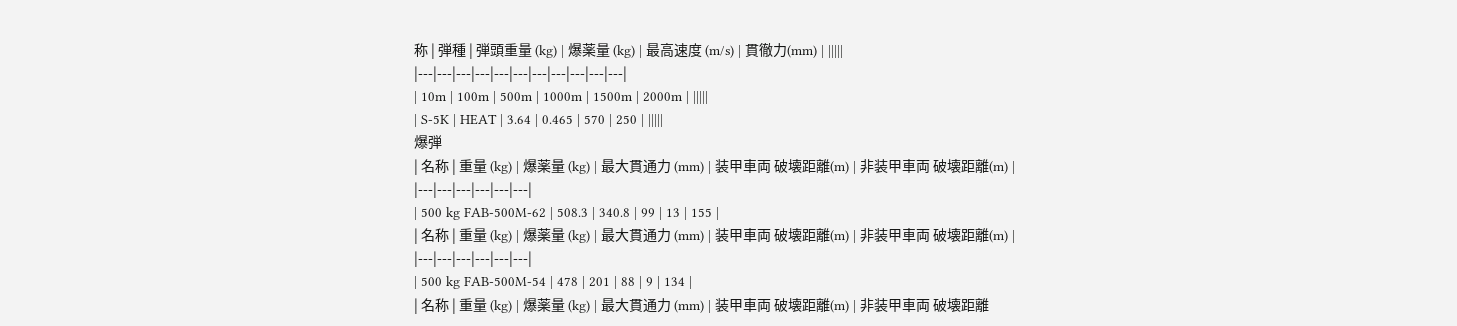称 | 弾種 | 弾頭重量 (kg) | 爆薬量 (kg) | 最高速度 (m/s) | 貫徹力(mm) | |||||
|---|---|---|---|---|---|---|---|---|---|---|
| 10m | 100m | 500m | 1000m | 1500m | 2000m | |||||
| S-5K | HEAT | 3.64 | 0.465 | 570 | 250 | |||||
爆弾
| 名称 | 重量 (kg) | 爆薬量 (kg) | 最大貫通力 (mm) | 装甲車両 破壊距離(m) | 非装甲車両 破壊距離(m) |
|---|---|---|---|---|---|
| 500 kg FAB-500M-62 | 508.3 | 340.8 | 99 | 13 | 155 |
| 名称 | 重量 (kg) | 爆薬量 (kg) | 最大貫通力 (mm) | 装甲車両 破壊距離(m) | 非装甲車両 破壊距離(m) |
|---|---|---|---|---|---|
| 500 kg FAB-500M-54 | 478 | 201 | 88 | 9 | 134 |
| 名称 | 重量 (kg) | 爆薬量 (kg) | 最大貫通力 (mm) | 装甲車両 破壊距離(m) | 非装甲車両 破壊距離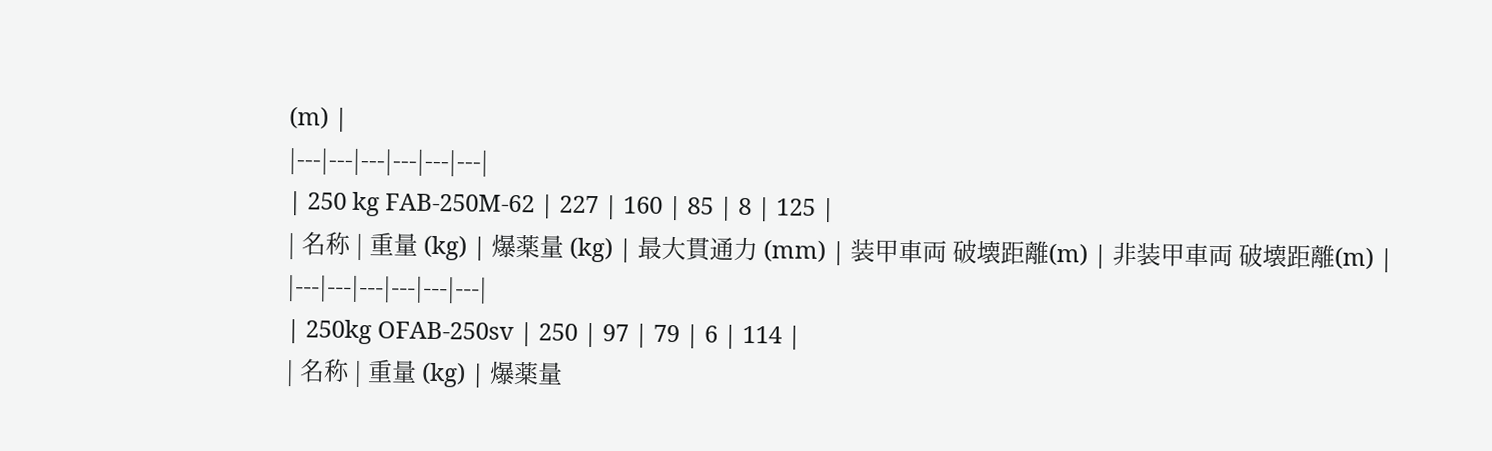(m) |
|---|---|---|---|---|---|
| 250 kg FAB-250M-62 | 227 | 160 | 85 | 8 | 125 |
| 名称 | 重量 (kg) | 爆薬量 (kg) | 最大貫通力 (mm) | 装甲車両 破壊距離(m) | 非装甲車両 破壊距離(m) |
|---|---|---|---|---|---|
| 250kg OFAB-250sv | 250 | 97 | 79 | 6 | 114 |
| 名称 | 重量 (kg) | 爆薬量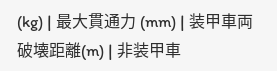(kg) | 最大貫通力 (mm) | 装甲車両 破壊距離(m) | 非装甲車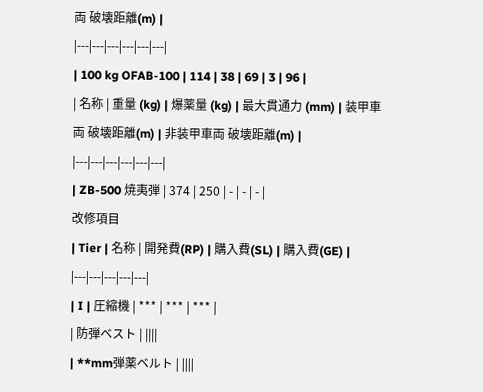両 破壊距離(m) |
|---|---|---|---|---|---|
| 100 kg OFAB-100 | 114 | 38 | 69 | 3 | 96 |
| 名称 | 重量 (kg) | 爆薬量 (kg) | 最大貫通力 (mm) | 装甲車両 破壊距離(m) | 非装甲車両 破壊距離(m) |
|---|---|---|---|---|---|
| ZB-500 焼夷弾 | 374 | 250 | - | - | - |
改修項目
| Tier | 名称 | 開発費(RP) | 購入費(SL) | 購入費(GE) |
|---|---|---|---|---|
| I | 圧縮機 | *** | *** | *** |
| 防弾ベスト | ||||
| **mm弾薬ベルト | ||||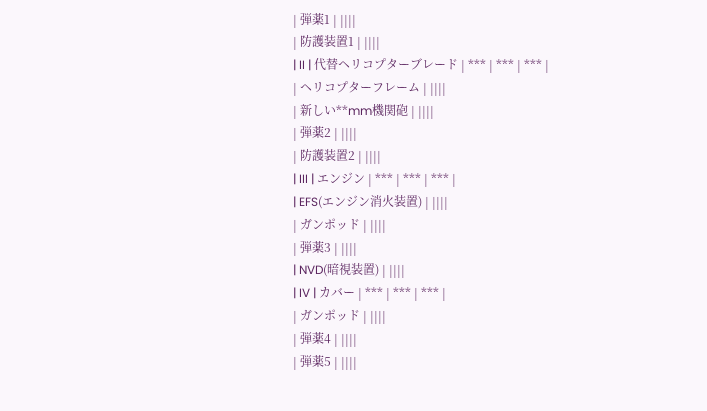| 弾薬1 | ||||
| 防護装置1 | ||||
| II | 代替ヘリコプターブレード | *** | *** | *** |
| ヘリコプターフレーム | ||||
| 新しい**mm機関砲 | ||||
| 弾薬2 | ||||
| 防護装置2 | ||||
| III | エンジン | *** | *** | *** |
| EFS(エンジン消火装置) | ||||
| ガンポッド | ||||
| 弾薬3 | ||||
| NVD(暗視装置) | ||||
| IV | カバー | *** | *** | *** |
| ガンポッド | ||||
| 弾薬4 | ||||
| 弾薬5 | ||||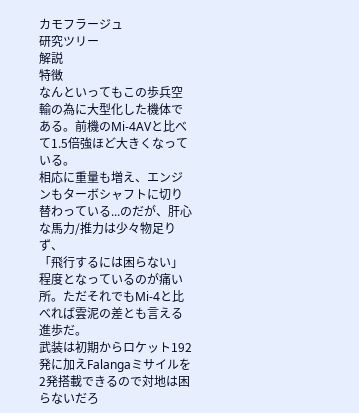カモフラージュ
研究ツリー
解説
特徴
なんといってもこの歩兵空輸の為に大型化した機体である。前機のMi-4AVと比べて1.5倍強ほど大きくなっている。
相応に重量も増え、エンジンもターボシャフトに切り替わっている...のだが、肝心な馬力/推力は少々物足りず、
「飛行するには困らない」程度となっているのが痛い所。ただそれでもMi-4と比べれば雲泥の差とも言える進歩だ。
武装は初期からロケット192発に加えFalangaミサイルを2発搭載できるので対地は困らないだろ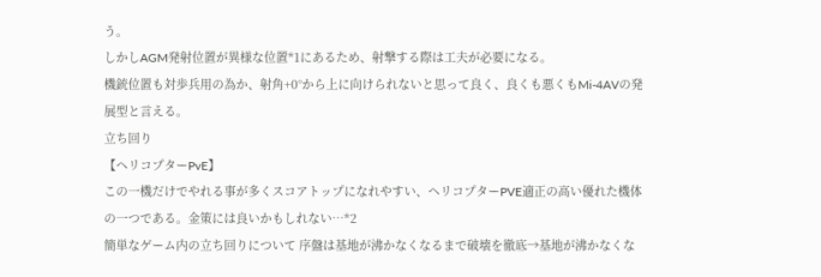う。
しかしAGM発射位置が異様な位置*1にあるため、射撃する際は工夫が必要になる。
機銃位置も対歩兵用の為か、射角+0°から上に向けられないと思って良く、良くも悪くもMi-4AVの発展型と言える。
立ち回り
【ヘリコプターPvE】
この一機だけでやれる事が多くスコアトップになれやすい、ヘリコプターPVE適正の高い優れた機体の一つである。金策には良いかもしれない…*2
簡単なゲーム内の立ち回りについて 序盤は基地が沸かなくなるまで破壊を徹底→基地が沸かなくな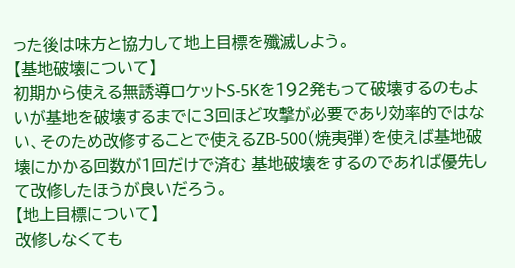った後は味方と協力して地上目標を殲滅しよう。
【基地破壊について】
初期から使える無誘導ロケットS-5Kを192発もって破壊するのもよいが基地を破壊するまでに3回ほど攻撃が必要であり効率的ではない、そのため改修することで使えるZB-500(焼夷弾)を使えば基地破壊にかかる回数が1回だけで済む 基地破壊をするのであれば優先して改修したほうが良いだろう。
【地上目標について】
改修しなくても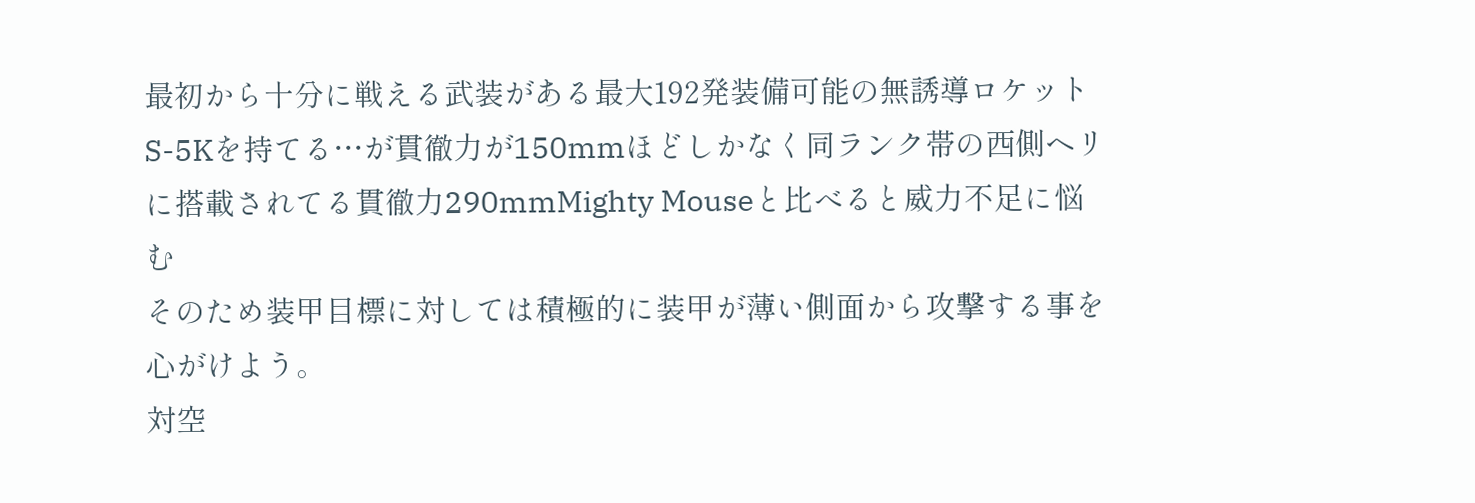最初から十分に戦える武装がある最大192発装備可能の無誘導ロケットS-5Kを持てる…が貫徹力が150mmほどしかなく同ランク帯の西側ヘリに搭載されてる貫徹力290mmMighty Mouseと比べると威力不足に悩む
そのため装甲目標に対しては積極的に装甲が薄い側面から攻撃する事を心がけよう。
対空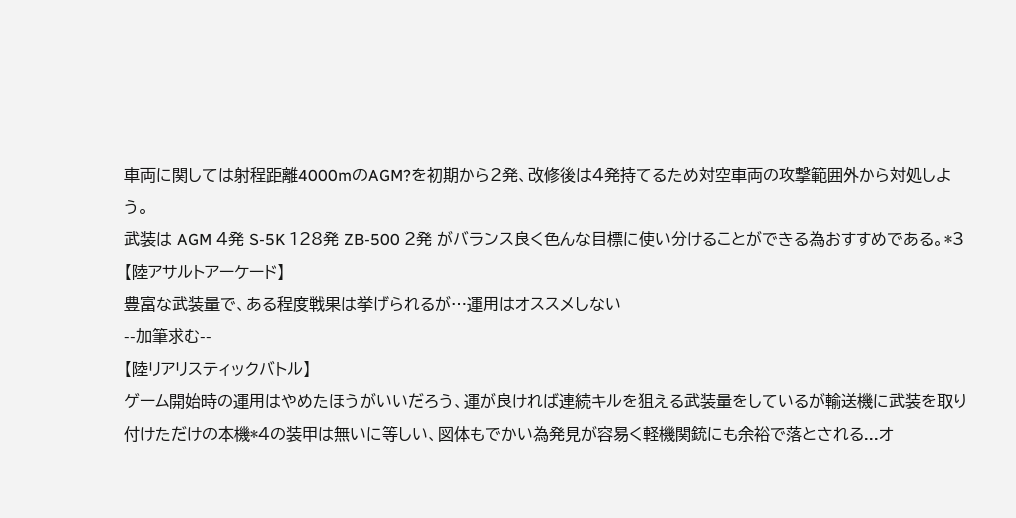車両に関しては射程距離4000mのAGM?を初期から2発、改修後は4発持てるため対空車両の攻撃範囲外から対処しよう。
武装は AGM 4発 S-5K 128発 ZB-500 2発 がバランス良く色んな目標に使い分けることができる為おすすめである。*3
【陸アサルトアーケード】
豊富な武装量で、ある程度戦果は挙げられるが…運用はオススメしない
--加筆求む--
【陸リアリスティックバトル】
ゲーム開始時の運用はやめたほうがいいだろう、運が良ければ連続キルを狙える武装量をしているが輸送機に武装を取り付けただけの本機*4の装甲は無いに等しい、図体もでかい為発見が容易く軽機関銃にも余裕で落とされる...オ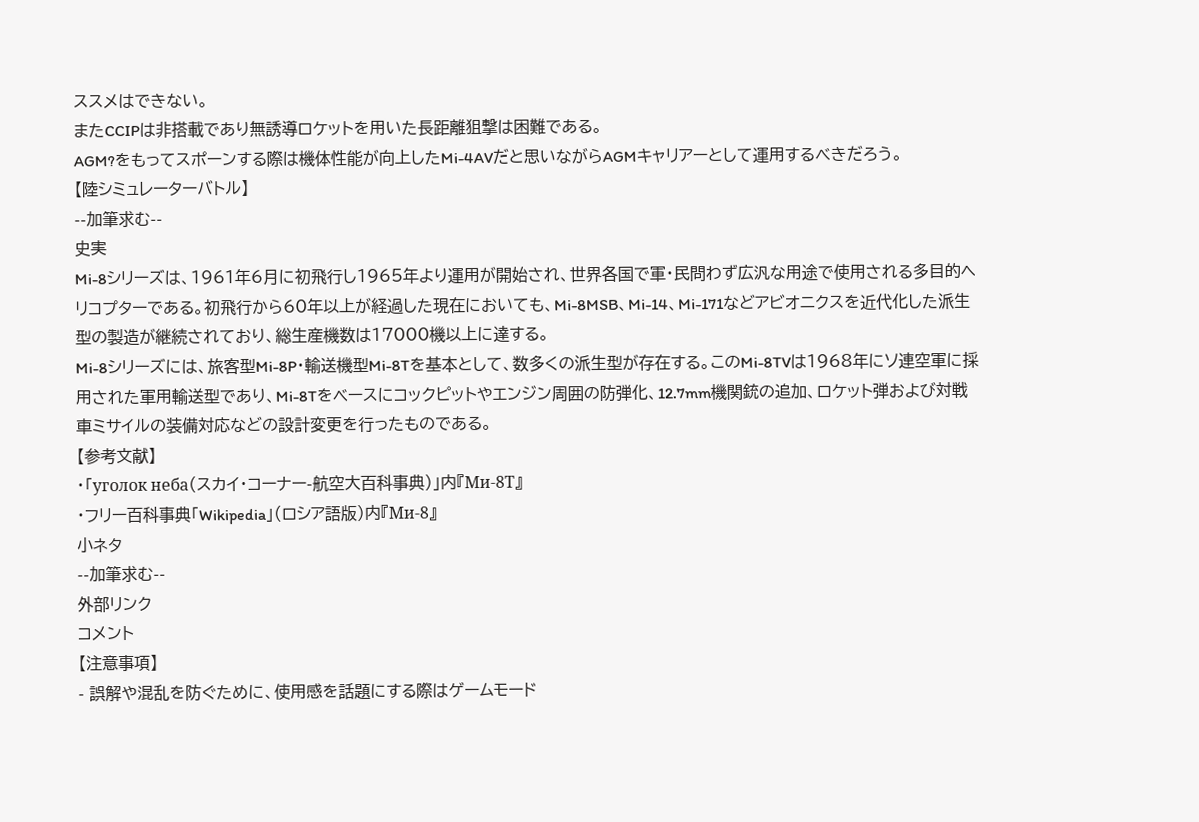ススメはできない。
またCCIPは非搭載であり無誘導ロケットを用いた長距離狙撃は困難である。
AGM?をもってスポーンする際は機体性能が向上したMi-4AVだと思いながらAGMキャリアーとして運用するべきだろう。
【陸シミュレーターバトル】
--加筆求む--
史実
Mi-8シリーズは、1961年6月に初飛行し1965年より運用が開始され、世界各国で軍・民問わず広汎な用途で使用される多目的ヘリコプターである。初飛行から60年以上が経過した現在においても、Mi-8MSB、Mi-14、Mi-171などアビオニクスを近代化した派生型の製造が継続されており、総生産機数は17000機以上に達する。
Mi-8シリーズには、旅客型Mi-8P・輸送機型Mi-8Tを基本として、数多くの派生型が存在する。このMi-8TVは1968年にソ連空軍に採用された軍用輸送型であり、Mi-8Tをベースにコックピットやエンジン周囲の防弾化、12.7mm機関銃の追加、ロケット弾および対戦車ミサイルの装備対応などの設計変更を行ったものである。
【参考文献】
・「уголок неба(スカイ・コーナー-航空大百科事典)」内『Ми-8Т』
・フリー百科事典「Wikipedia」(ロシア語版)内『Ми-8』
小ネタ
--加筆求む--
外部リンク
コメント
【注意事項】
- 誤解や混乱を防ぐために、使用感を話題にする際はゲームモード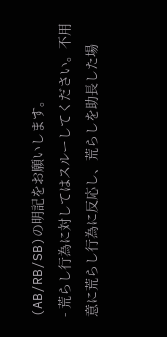(AB/RB/SB)の明記をお願いします。
- 荒らし行為に対してはスルーしてください。不用意に荒らし行為に反応し、荒らしを助長した場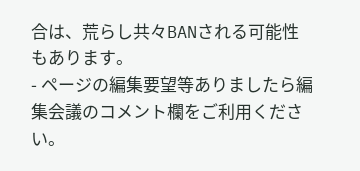合は、荒らし共々BANされる可能性もあります。
- ページの編集要望等ありましたら編集会議のコメント欄をご利用ください。